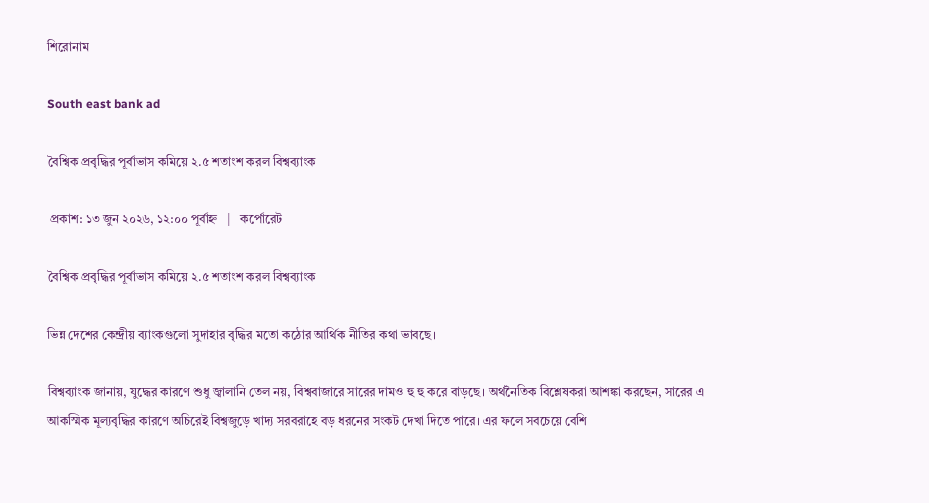শিরোনাম

South east bank ad

বৈশ্বিক প্রবৃদ্ধির পূর্বাভাস কমিয়ে ২.৫ শতাংশ করল বিশ্বব্যাংক

 প্রকাশ: ১৩ জুন ২০২৬, ১২:০০ পূর্বাহ্ন   |   কর্পোরেট

বৈশ্বিক প্রবৃদ্ধির পূর্বাভাস কমিয়ে ২.৫ শতাংশ করল বিশ্বব্যাংক

ভিন্ন দেশের কেন্দ্রীয় ব্যাংকগুলো সুদাহার বৃদ্ধির মতো কঠোর আর্থিক নীতির কথা ভাবছে।

বিশ্বব্যাংক জানায়, যুদ্ধের কারণে শুধু জ্বালানি তেল নয়, বিশ্ববাজারে সারের দামও হু হু করে বাড়ছে। অর্থনৈতিক বিশ্লেষকরা আশঙ্কা করছেন, সারের এ আকস্মিক মূল্যবৃদ্ধির কারণে অচিরেই বিশ্বজুড়ে খাদ্য সরবরাহে বড় ধরনের সংকট দেখা দিতে পারে। এর ফলে সবচেয়ে বেশি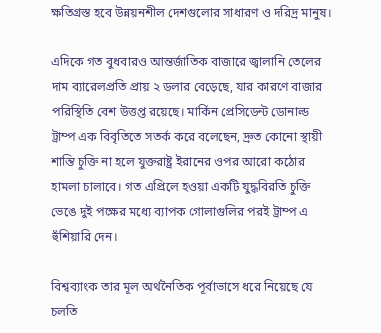ক্ষতিগ্রস্ত হবে উন্নয়নশীল দেশগুলোর সাধারণ ও দরিদ্র মানুষ।

এদিকে গত বুধবারও আন্তর্জাতিক বাজারে জ্বালানি তেলের দাম ব্যারেলপ্রতি প্রায় ২ ডলার বেড়েছে, যার কারণে বাজার পরিস্থিতি বেশ উত্তপ্ত রয়েছে। মার্কিন প্রেসিডেন্ট ডোনাল্ড ট্রাম্প এক বিবৃতিতে সতর্ক করে বলেছেন, দ্রুত কোনো স্থায়ী শান্তি চুক্তি না হলে যুক্তরাষ্ট্র ইরানের ওপর আরো কঠোর হামলা চালাবে। গত এপ্রিলে হওয়া একটি যুদ্ধবিরতি চুক্তি ভেঙে দুই পক্ষের মধ্যে ব্যাপক গোলাগুলির পরই ট্রাম্প এ হুঁশিয়ারি দেন।

বিশ্বব্যাংক তার মূল অর্থনৈতিক পূর্বাভাসে ধরে নিয়েছে যে চলতি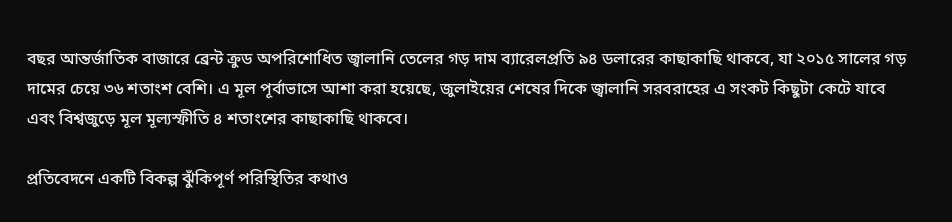বছর আন্তর্জাতিক বাজারে ব্রেন্ট ক্রুড অপরিশোধিত জ্বালানি তেলের গড় দাম ব্যারেলপ্রতি ৯৪ ডলারের কাছাকাছি থাকবে, যা ২০১৫ সালের গড় দামের চেয়ে ৩৬ শতাংশ বেশি। এ মূল পূর্বাভাসে আশা করা হয়েছে, জুলাইয়ের শেষের দিকে জ্বালানি সরবরাহের এ সংকট কিছুটা কেটে যাবে এবং বিশ্বজুড়ে মূল মূল্যস্ফীতি ৪ শতাংশের কাছাকাছি থাকবে।

প্রতিবেদনে একটি বিকল্প ঝুঁকিপূর্ণ পরিস্থিতির কথাও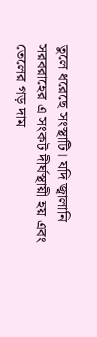তুলে ধরেছে সংস্থাটি। যদি জ্বালানি সরবরাহের এ সংকট দীর্ঘস্থায়ী হয় এবং তেলের গড় দাম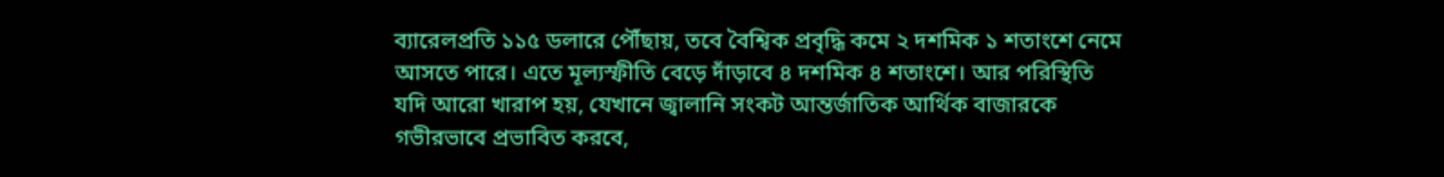ব্যারেলপ্রতি ১১৫ ডলারে পৌঁছায়, তবে বৈশ্বিক প্রবৃদ্ধি কমে ২ দশমিক ১ শতাংশে নেমে আসতে পারে। এতে মূল্যস্ফীতি বেড়ে দাঁড়াবে ৪ দশমিক ৪ শতাংশে। আর পরিস্থিতি যদি আরো খারাপ হয়, যেখানে জ্বালানি সংকট আন্তর্জাতিক আর্থিক বাজারকে গভীরভাবে প্রভাবিত করবে,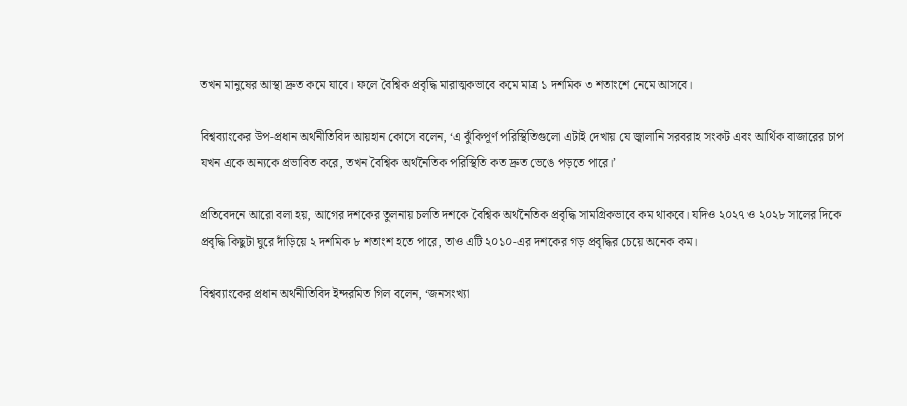তখন মানুষের আস্থা দ্রুত কমে যাবে। ফলে বৈশ্বিক প্রবৃদ্ধি মারাত্মকভাবে কমে মাত্র ১ দশমিক ৩ শতাংশে নেমে আসবে।

বিশ্বব্যাংকের উপ-প্রধান অর্থনীতিবিদ আয়হান কোসে বলেন, ‘এ ঝুঁকিপূর্ণ পরিস্থিতিগুলো এটাই দেখায় যে জ্বালানি সরবরাহ সংকট এবং আর্থিক বাজারের চাপ যখন একে অন্যকে প্রভাবিত করে, তখন বৈশ্বিক অর্থনৈতিক পরিস্থিতি কত দ্রুত ভেঙে পড়তে পারে।’

প্রতিবেদনে আরো বলা হয়, আগের দশকের তুলনায় চলতি দশকে বৈশ্বিক অর্থনৈতিক প্রবৃদ্ধি সামগ্রিকভাবে কম থাকবে। যদিও ২০২৭ ও ২০২৮ সালের দিকে প্রবৃদ্ধি কিছুটা ঘুরে দাঁড়িয়ে ২ দশমিক ৮ শতাংশ হতে পারে, তাও এটি ২০১০-এর দশকের গড় প্রবৃদ্ধির চেয়ে অনেক কম।

বিশ্বব্যাংকের প্রধান অর্থনীতিবিদ ইন্দরমিত গিল বলেন, ‘জনসংখ্যা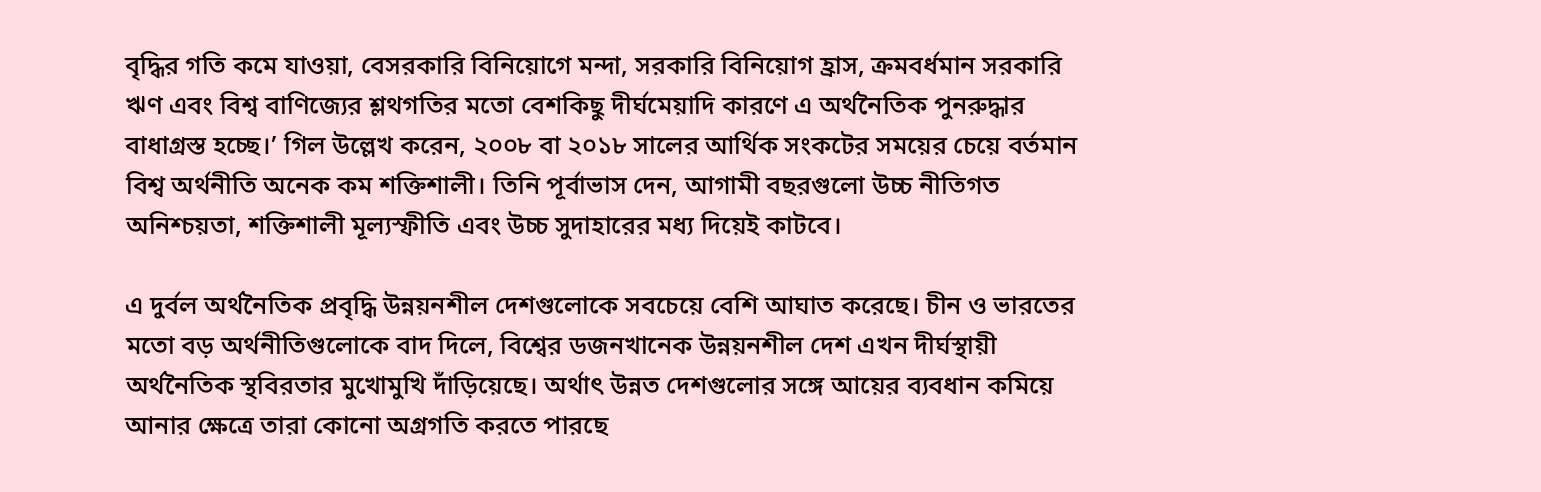বৃদ্ধির গতি কমে যাওয়া, বেসরকারি বিনিয়োগে মন্দা, সরকারি বিনিয়োগ হ্রাস, ক্রমবর্ধমান সরকারি ঋণ এবং বিশ্ব বাণিজ্যের শ্লথগতির মতো বেশকিছু দীর্ঘমেয়াদি কারণে এ অর্থনৈতিক পুনরুদ্ধার বাধাগ্রস্ত হচ্ছে।’ গিল উল্লেখ করেন, ২০০৮ বা ২০১৮ সালের আর্থিক সংকটের সময়ের চেয়ে বর্তমান বিশ্ব অর্থনীতি অনেক কম শক্তিশালী। তিনি পূর্বাভাস দেন, আগামী বছরগুলো উচ্চ নীতিগত অনিশ্চয়তা, শক্তিশালী মূল্যস্ফীতি এবং উচ্চ সুদাহারের মধ্য দিয়েই কাটবে।

এ দুর্বল অর্থনৈতিক প্রবৃদ্ধি উন্নয়নশীল দেশগুলোকে সবচেয়ে বেশি আঘাত করেছে। চীন ও ভারতের মতো বড় অর্থনীতিগুলোকে বাদ দিলে, বিশ্বের ডজনখানেক উন্নয়নশীল দেশ এখন দীর্ঘস্থায়ী অর্থনৈতিক স্থবিরতার মুখোমুখি দাঁড়িয়েছে। অর্থাৎ উন্নত দেশগুলোর সঙ্গে আয়ের ব্যবধান কমিয়ে আনার ক্ষেত্রে তারা কোনো অগ্রগতি করতে পারছে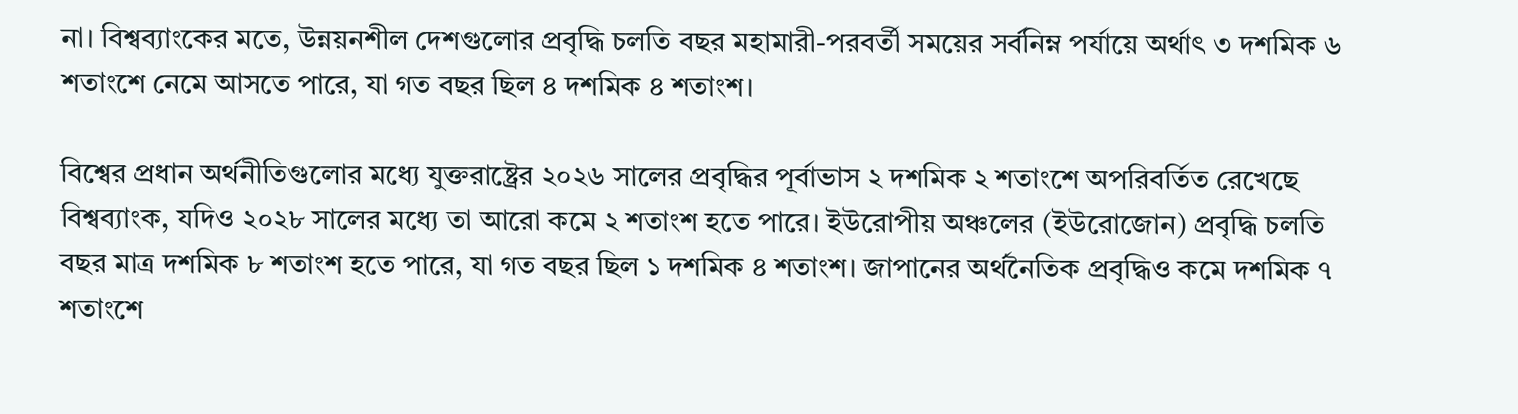না। বিশ্বব্যাংকের মতে, উন্নয়নশীল দেশগুলোর প্রবৃদ্ধি চলতি বছর মহামারী-পরবর্তী সময়ের সর্বনিম্ন পর্যায়ে অর্থাৎ ৩ দশমিক ৬ শতাংশে নেমে আসতে পারে, যা গত বছর ছিল ৪ দশমিক ৪ শতাংশ।

বিশ্বের প্রধান অর্থনীতিগুলোর মধ্যে যুক্তরাষ্ট্রের ২০২৬ সালের প্রবৃদ্ধির পূর্বাভাস ২ দশমিক ২ শতাংশে অপরিবর্তিত রেখেছে বিশ্বব্যাংক, যদিও ২০২৮ সালের মধ্যে তা আরো কমে ২ শতাংশ হতে পারে। ইউরোপীয় অঞ্চলের (ইউরোজোন) প্রবৃদ্ধি চলতি বছর মাত্র দশমিক ৮ শতাংশ হতে পারে, যা গত বছর ছিল ১ দশমিক ৪ শতাংশ। জাপানের অর্থনৈতিক প্রবৃদ্ধিও কমে দশমিক ৭ শতাংশে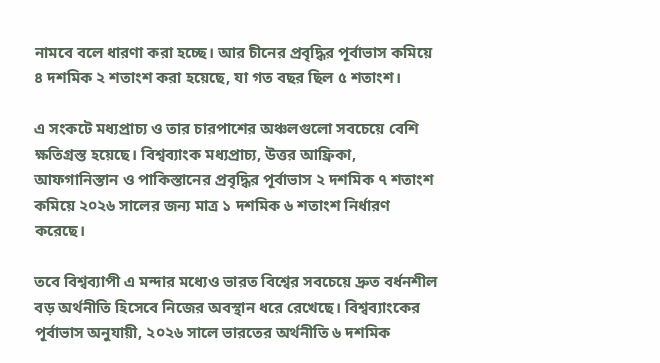নামবে বলে ধারণা করা হচ্ছে। আর চীনের প্রবৃদ্ধির পূর্বাভাস কমিয়ে ৪ দশমিক ২ শতাংশ করা হয়েছে, যা গত বছর ছিল ৫ শতাংশ।

এ সংকটে মধ্যপ্রাচ্য ও তার চারপাশের অঞ্চলগুলো সবচেয়ে বেশি ক্ষতিগ্রস্ত হয়েছে। বিশ্বব্যাংক মধ্যপ্রাচ্য, উত্তর আফ্রিকা, আফগানিস্তান ও পাকিস্তানের প্রবৃদ্ধির পূর্বাভাস ২ দশমিক ৭ শতাংশ কমিয়ে ২০২৬ সালের জন্য মাত্র ১ দশমিক ৬ শতাংশ নির্ধারণ করেছে।

তবে বিশ্বব্যাপী এ মন্দার মধ্যেও ভারত বিশ্বের সবচেয়ে দ্রুত বর্ধনশীল বড় অর্থনীতি হিসেবে নিজের অবস্থান ধরে রেখেছে। বিশ্বব্যাংকের পূর্বাভাস অনুযায়ী, ২০২৬ সালে ভারতের অর্থনীতি ৬ দশমিক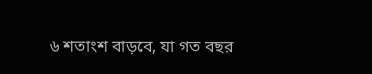৬ শতাংশ বাড়বে, যা গত বছর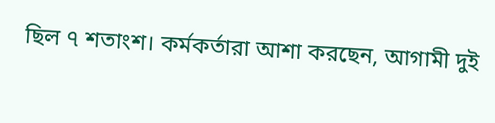ছিল ৭ শতাংশ। কর্মকর্তারা আশা করছেন, আগামী দুই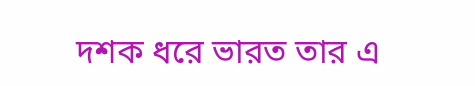দশক ধরে ভারত তার এ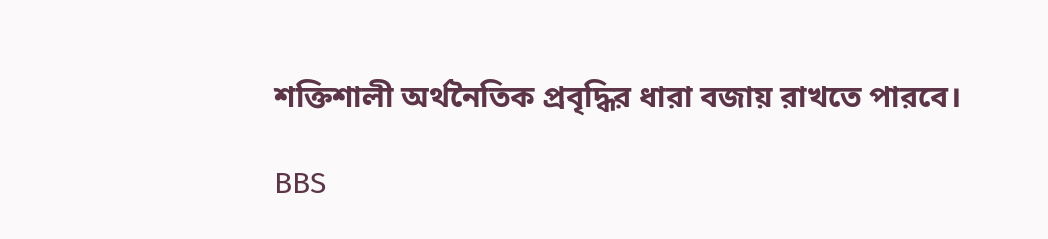শক্তিশালী অর্থনৈতিক প্রবৃদ্ধির ধারা বজায় রাখতে পারবে।

BBS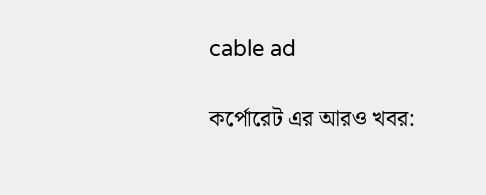cable ad

কর্পোরেট এর আরও খবর: